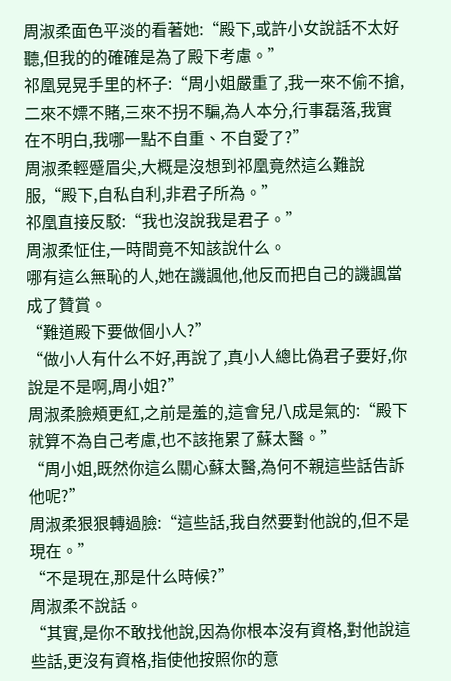周淑柔面色平淡的看著她:“殿下,或許小女說話不太好聽,但我的的確確是為了殿下考慮。”
祁凰晃晃手里的杯子:“周小姐嚴重了,我一來不偷不搶,二來不嫖不賭,三來不拐不騙,為人本分,行事磊落,我實在不明白,我哪一點不自重、不自愛了?”
周淑柔輕蹙眉尖,大概是沒想到祁凰竟然這么難說服,“殿下,自私自利,非君子所為。”
祁凰直接反駁:“我也沒說我是君子。”
周淑柔怔住,一時間竟不知該說什么。
哪有這么無恥的人,她在譏諷他,他反而把自己的譏諷當成了贊賞。
“難道殿下要做個小人?”
“做小人有什么不好,再說了,真小人總比偽君子要好,你說是不是啊,周小姐?”
周淑柔臉頰更紅,之前是羞的,這會兒八成是氣的:“殿下就算不為自己考慮,也不該拖累了蘇太醫。”
“周小姐,既然你這么關心蘇太醫,為何不親這些話告訴他呢?”
周淑柔狠狠轉過臉:“這些話,我自然要對他說的,但不是現在。”
“不是現在,那是什么時候?”
周淑柔不說話。
“其實,是你不敢找他說,因為你根本沒有資格,對他說這些話,更沒有資格,指使他按照你的意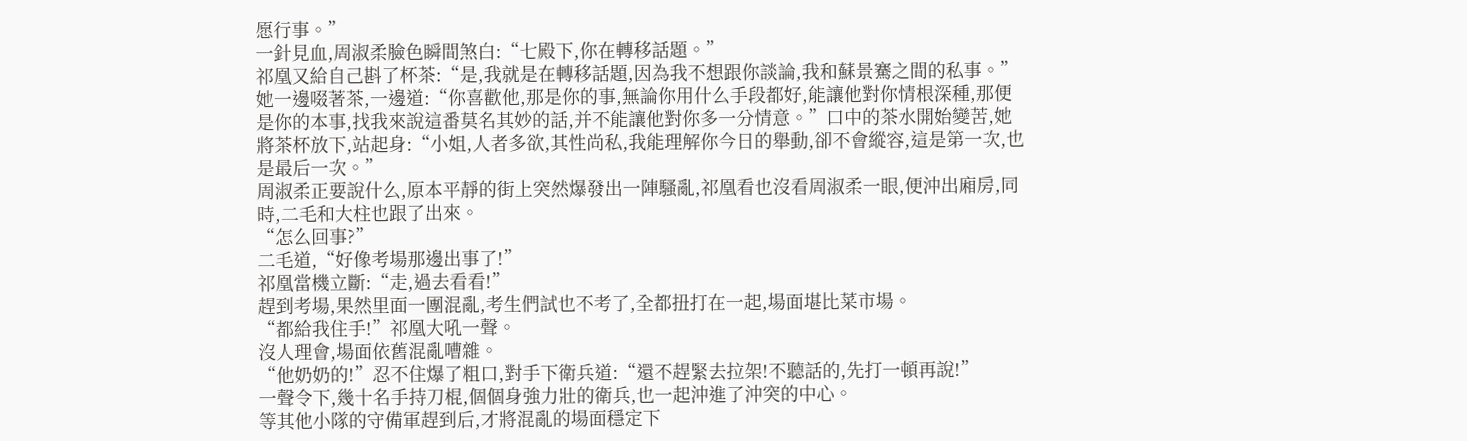愿行事。”
一針見血,周淑柔臉色瞬間煞白:“七殿下,你在轉移話題。”
祁凰又給自己斟了杯茶:“是,我就是在轉移話題,因為我不想跟你談論,我和蘇景騫之間的私事。”她一邊啜著茶,一邊道:“你喜歡他,那是你的事,無論你用什么手段都好,能讓他對你情根深種,那便是你的本事,找我來說這番莫名其妙的話,并不能讓他對你多一分情意。”口中的茶水開始變苦,她將茶杯放下,站起身:“小姐,人者多欲,其性尚私,我能理解你今日的舉動,卻不會縱容,這是第一次,也是最后一次。”
周淑柔正要說什么,原本平靜的街上突然爆發出一陣騷亂,祁凰看也沒看周淑柔一眼,便沖出廂房,同時,二毛和大柱也跟了出來。
“怎么回事?”
二毛道,“好像考場那邊出事了!”
祁凰當機立斷:“走,過去看看!”
趕到考場,果然里面一團混亂,考生們試也不考了,全都扭打在一起,場面堪比菜市場。
“都給我住手!”祁凰大吼一聲。
沒人理會,場面依舊混亂嘈雜。
“他奶奶的!”忍不住爆了粗口,對手下衛兵道:“還不趕緊去拉架!不聽話的,先打一頓再說!”
一聲令下,幾十名手持刀棍,個個身強力壯的衛兵,也一起沖進了沖突的中心。
等其他小隊的守備軍趕到后,才將混亂的場面穩定下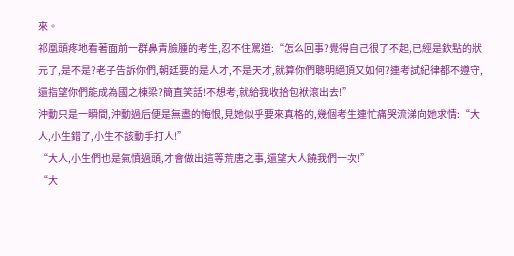來。
祁凰頭疼地看著面前一群鼻青臉腫的考生,忍不住罵道:“怎么回事?覺得自己很了不起,已經是欽點的狀元了,是不是?老子告訴你們,朝廷要的是人才,不是天才,就算你們聰明絕頂又如何?連考試紀律都不遵守,還指望你們能成為國之棟梁?簡直笑話!不想考,就給我收拾包袱滾出去!”
沖動只是一瞬間,沖動過后便是無盡的悔恨,見她似乎要來真格的,幾個考生連忙痛哭流涕向她求情:“大人,小生錯了,小生不該動手打人!”
“大人,小生們也是氣憤過頭,才會做出這等荒唐之事,還望大人饒我們一次!”
“大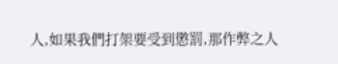人,如果我們打架要受到懲罰,那作弊之人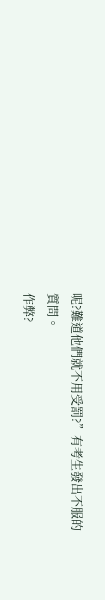呢?難道他們就不用受罰?”有考生發出不服的質問。
作弊?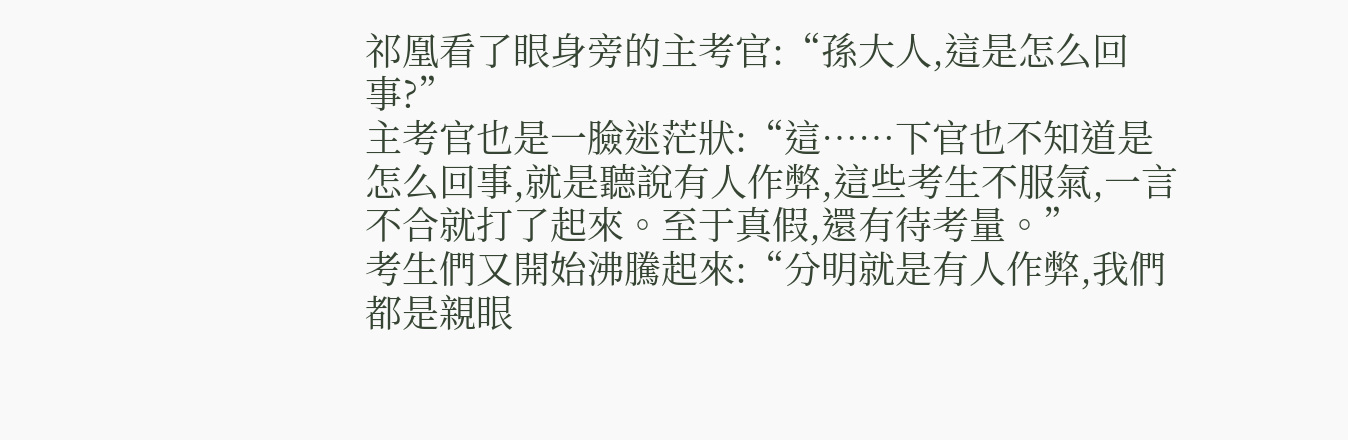祁凰看了眼身旁的主考官:“孫大人,這是怎么回事?”
主考官也是一臉迷茫狀:“這……下官也不知道是怎么回事,就是聽說有人作弊,這些考生不服氣,一言不合就打了起來。至于真假,還有待考量。”
考生們又開始沸騰起來:“分明就是有人作弊,我們都是親眼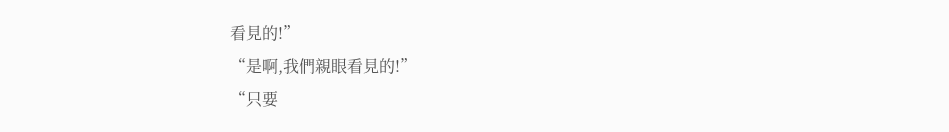看見的!”
“是啊,我們親眼看見的!”
“只要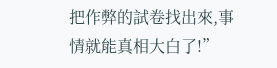把作弊的試卷找出來,事情就能真相大白了!”